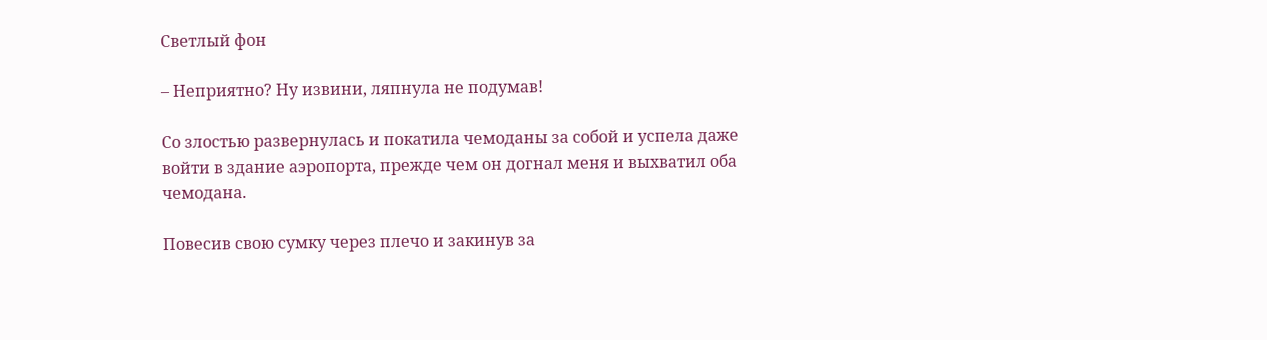Светлый фон

– Неприятно? Ну извини, ляпнула не подумав!

Со злостью развернулась и покатила чемоданы за собой и успела даже войти в здание аэропорта, прежде чем он догнал меня и выхватил оба чемодана.

Повесив свою сумку через плечо и закинув за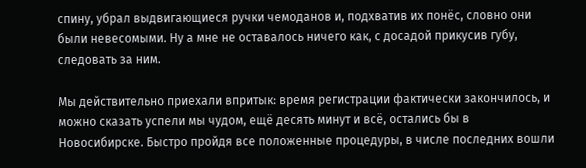спину, убрал выдвигающиеся ручки чемоданов и, подхватив их понёс, словно они были невесомыми. Ну а мне не оставалось ничего как, с досадой прикусив губу, следовать за ним.

Мы действительно приехали впритык: время регистрации фактически закончилось, и можно сказать успели мы чудом, ещё десять минут и всё, остались бы в Новосибирске. Быстро пройдя все положенные процедуры, в числе последних вошли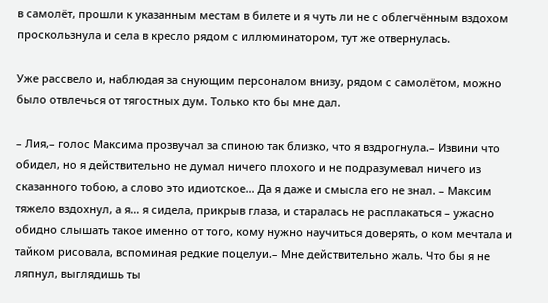в самолёт, прошли к указанным местам в билете и я чуть ли не с облегчённым вздохом проскользнула и села в кресло рядом с иллюминатором, тут же отвернулась.

Уже рассвело и, наблюдая за снующим персоналом внизу, рядом с самолётом, можно было отвлечься от тягостных дум. Только кто бы мне дал.

– Лия,– голос Максима прозвучал за спиною так близко, что я вздрогнула.– Извини что обидел, но я действительно не думал ничего плохого и не подразумевал ничего из сказанного тобою, а слово это идиотское… Да я даже и смысла его не знал. – Максим тяжело вздохнул, а я… я сидела, прикрыв глаза, и старалась не расплакаться – ужасно обидно слышать такое именно от того, кому нужно научиться доверять, о ком мечтала и тайком рисовала, вспоминая редкие поцелуи.– Мне действительно жаль. Что бы я не ляпнул, выглядишь ты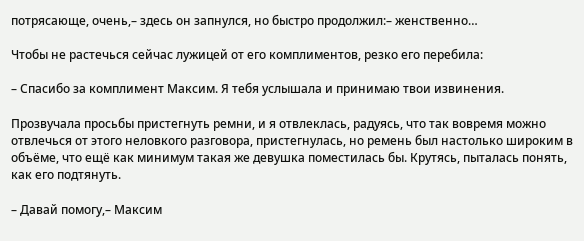потрясающе, очень,– здесь он запнулся, но быстро продолжил:– женственно…

Чтобы не растечься сейчас лужицей от его комплиментов, резко его перебила:

– Спасибо за комплимент Максим. Я тебя услышала и принимаю твои извинения.

Прозвучала просьбы пристегнуть ремни, и я отвлеклась, радуясь, что так вовремя можно отвлечься от этого неловкого разговора, пристегнулась, но ремень был настолько широким в объёме, что ещё как минимум такая же девушка поместилась бы. Крутясь, пыталась понять, как его подтянуть.

– Давай помогу,– Максим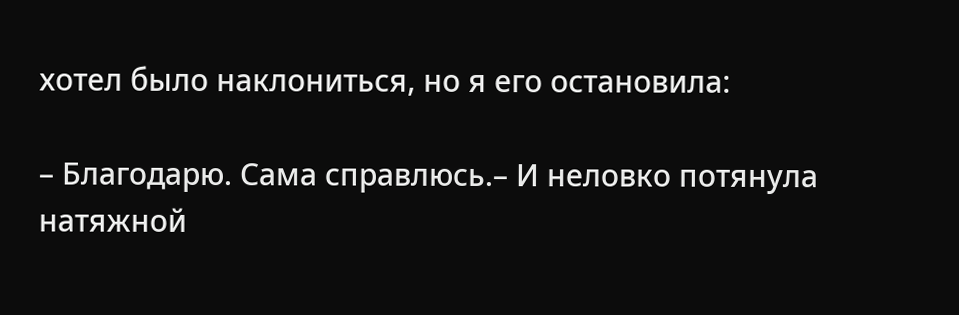хотел было наклониться, но я его остановила:

– Благодарю. Сама справлюсь.– И неловко потянула натяжной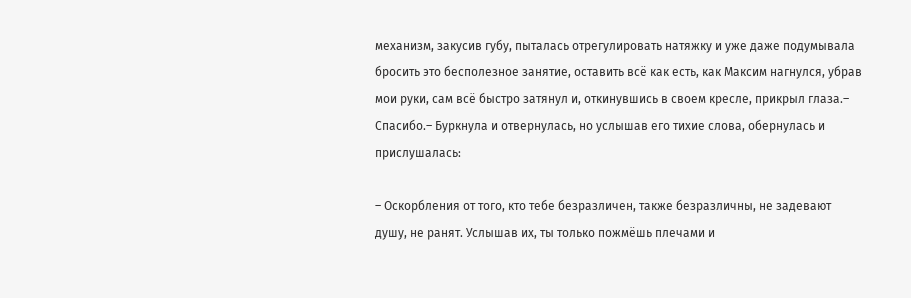механизм, закусив губу, пыталась отрегулировать натяжку и уже даже подумывала бросить это бесполезное занятие, оставить всё как есть, как Максим нагнулся, убрав мои руки, сам всё быстро затянул и, откинувшись в своем кресле, прикрыл глаза.– Спасибо.– Буркнула и отвернулась, но услышав его тихие слова, обернулась и прислушалась:

– Оскорбления от того, кто тебе безразличен, также безразличны, не задевают душу, не ранят. Услышав их, ты только пожмёшь плечами и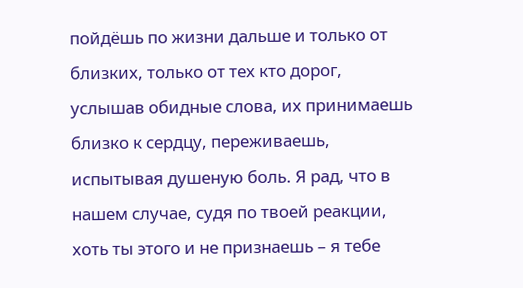пойдёшь по жизни дальше и только от близких, только от тех кто дорог, услышав обидные слова, их принимаешь близко к сердцу, переживаешь, испытывая душеную боль. Я рад, что в нашем случае, судя по твоей реакции, хоть ты этого и не признаешь – я тебе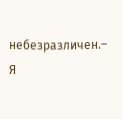небезразличен.– Я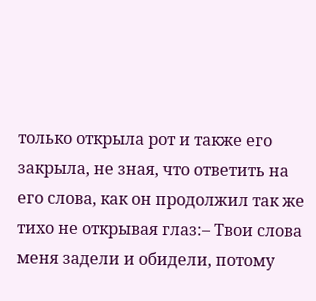только открыла рот и также его закрыла, не зная, что ответить на его слова, как он продолжил так же тихо не открывая глаз:– Твои слова меня задели и обидели, потому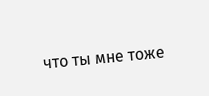что ты мне тоже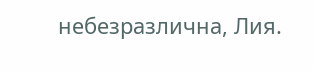небезразлична, Лия.